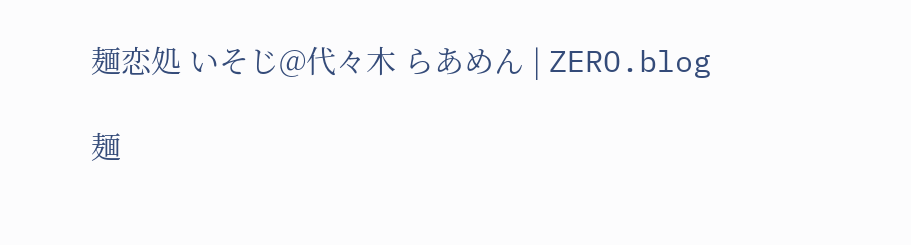麺恋処 いそじ@代々木 らあめん | ZERO.blog

麺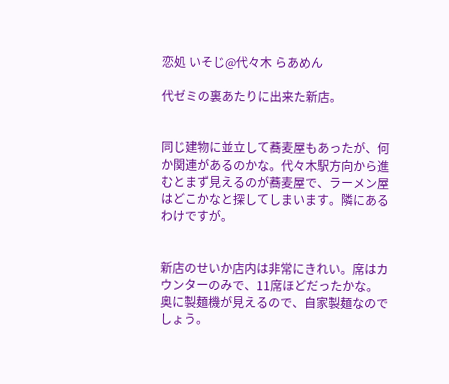恋処 いそじ@代々木 らあめん

代ゼミの裏あたりに出来た新店。


同じ建物に並立して蕎麦屋もあったが、何か関連があるのかな。代々木駅方向から進むとまず見えるのが蕎麦屋で、ラーメン屋はどこかなと探してしまいます。隣にあるわけですが。


新店のせいか店内は非常にきれい。席はカウンターのみで、11席ほどだったかな。奥に製麺機が見えるので、自家製麺なのでしょう。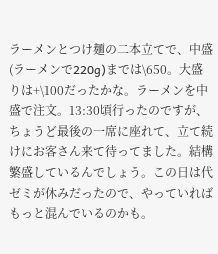ラーメンとつけ麺の二本立てで、中盛(ラーメンで220g)までは\650。大盛りは+\100だったかな。ラーメンを中盛で注文。13:30頃行ったのですが、ちょうど最後の一席に座れて、立て続けにお客さん来て待ってました。結構繁盛しているんでしょう。この日は代ゼミが休みだったので、やっていればもっと混んでいるのかも。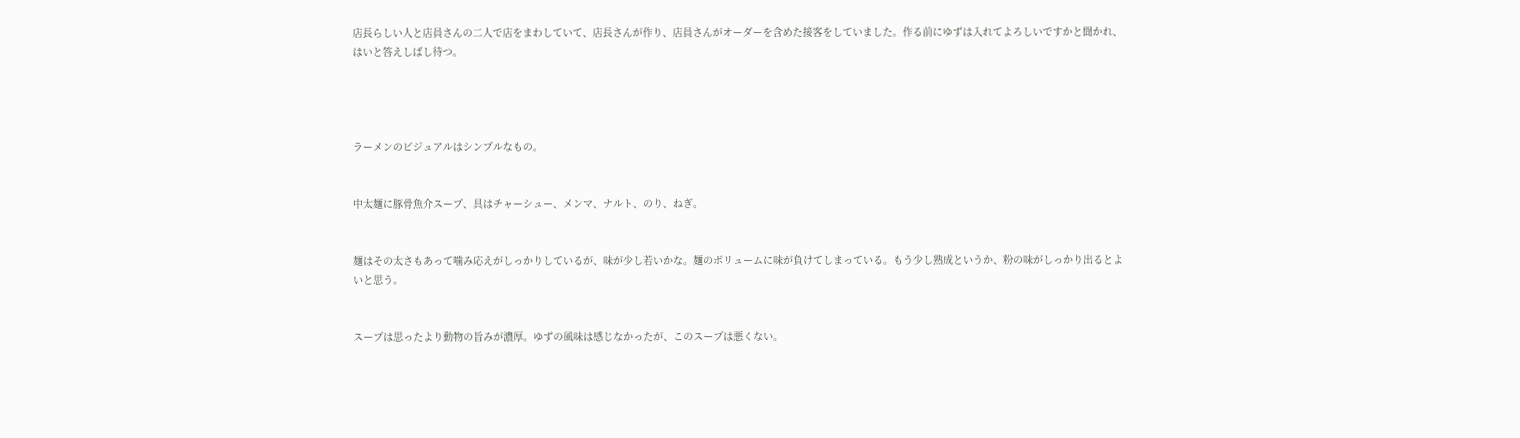店長らしい人と店員さんの二人で店をまわしていて、店長さんが作り、店員さんがオーダーを含めた接客をしていました。作る前にゆずは入れてよろしいですかと聞かれ、はいと答えしばし待つ。




ラーメンのビジュアルはシンプルなもの。


中太麺に豚骨魚介スープ、具はチャーシュー、メンマ、ナルト、のり、ねぎ。


麺はその太さもあって噛み応えがしっかりしているが、味が少し若いかな。麺のボリュームに味が負けてしまっている。もう少し熟成というか、粉の味がしっかり出るとよいと思う。


スープは思ったより動物の旨みが濃厚。ゆずの風味は感じなかったが、このスープは悪くない。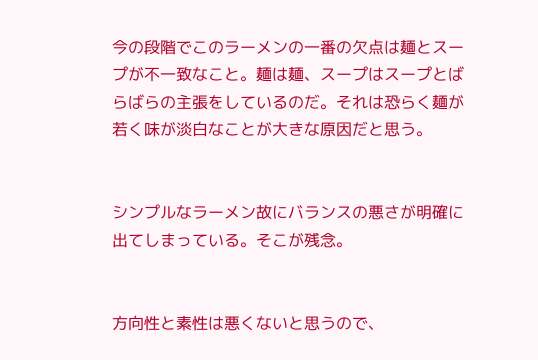今の段階でこのラーメンの一番の欠点は麺とスープが不一致なこと。麺は麺、スープはスープとばらばらの主張をしているのだ。それは恐らく麺が若く味が淡白なことが大きな原因だと思う。


シンプルなラーメン故にバランスの悪さが明確に出てしまっている。そこが残念。


方向性と素性は悪くないと思うので、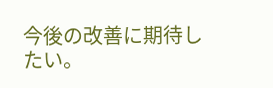今後の改善に期待したい。